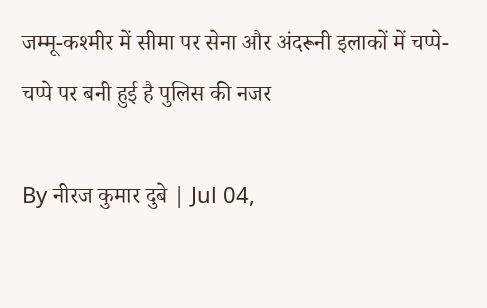जम्मू-कश्मीर में सीमा पर सेना और अंदरूनी इलाकों में चप्पे-चप्पे पर बनी हुई है पुलिस की नजर

By नीरज कुमार दुबे | Jul 04,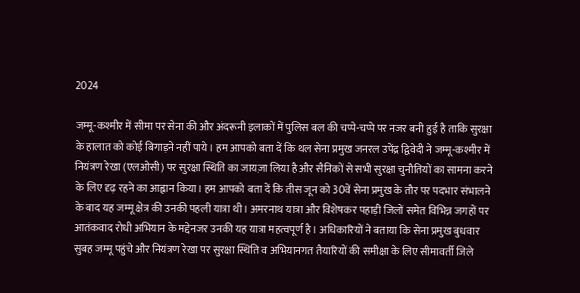2024

जम्मू-कश्मीर में सीमा पर सेना की और अंदरूनी इलाकों में पुलिस बल की चप्पे-चप्पे पर नजर बनी हुई है ताकि सुरक्षा के हालात को कोई बिगाड़ने नहीं पाये। हम आपको बता दें कि थल सेना प्रमुख जनरल उपेंद्र द्विवेदी ने जम्मू-कश्मीर में नियंत्रण रेखा (एलओसी) पर सुरक्षा स्थिति का जायज़ा लिया है और सैनिकों से सभी सुरक्षा चुनौतियों का सामना करने के लिए दृढ़ रहने का आह्वान किया। हम आपको बता दें कि तीस जून को 30वें सेना प्रमुख के तौर पर पदभार संभालने के बाद यह जम्मू क्षेत्र की उनकी पहली यात्रा थी। अमरनाथ यात्रा और विशेषकर पहाड़ी जिलों समेत विभिन्न जगहों पर आतंकवाद रोधी अभियान के मद्देनजर उनकी यह यात्रा महत्वपूर्ण है। अधिकारियों ने बताया कि सेना प्रमुख बुधवार सुबह जम्मू पहुंचे और नियंत्रण रेखा पर सुरक्षा स्थिति व अभियानगत तैयारियों की समीक्षा के लिए सीमावर्ती जिले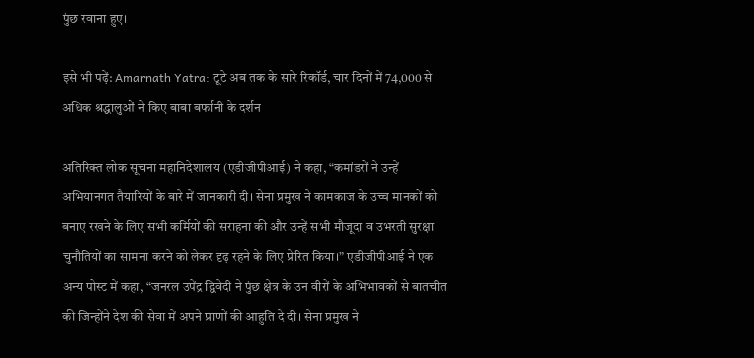पुंछ रवाना हुए।

इसे भी पढ़ें: Amarnath Yatra: टूटे अब तक के सारे रिकॉर्ड, चार दिनों में 74,000 से अधिक श्रद्धालुओं ने किए बाबा बर्फानी के दर्शन

अतिरिक्त लोक सूचना महानिदेशालय (एडीजीपीआई) ने कहा, “कमांडरों ने उन्हें अभियानगत तैयारियों के बारे में जानकारी दी। सेना प्रमुख ने कामकाज के उच्च मानकों को बनाए रखने के लिए सभी कर्मियों की सराहना की और उन्हें सभी मौजूदा व उभरती सुरक्षा चुनौतियों का सामना करने को लेकर दृढ़ रहने के लिए प्रेरित किया।” एडीजीपीआई ने एक अन्य पोस्ट में कहा, “जनरल उपेंद्र द्विवेदी ने पुंछ क्षेत्र के उन वीरों के अभिभावकों से बातचीत की जिन्होंने देश की सेवा में अपने प्राणों की आहुति दे दी। सेना प्रमुख ने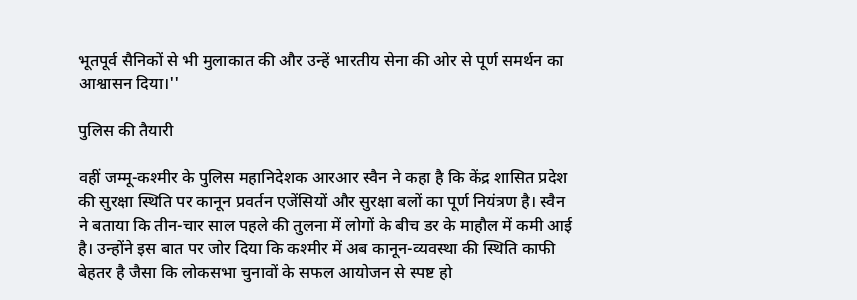भूतपूर्व सैनिकों से भी मुलाकात की और उन्हें भारतीय सेना की ओर से पूर्ण समर्थन का आश्वासन दिया।''

पुलिस की तैयारी

वहीं जम्मू-कश्मीर के पुलिस महानिदेशक आरआर स्वैन ने कहा है कि केंद्र शासित प्रदेश की सुरक्षा स्थिति पर कानून प्रवर्तन एजेंसियों और सुरक्षा बलों का पूर्ण नियंत्रण है। स्वैन ने बताया कि तीन-चार साल पहले की तुलना में लोगों के बीच डर के माहौल में कमी आई है। उन्होंने इस बात पर जोर दिया कि कश्मीर में अब कानून-व्यवस्था की स्थिति काफी बेहतर है जैसा कि लोकसभा चुनावों के सफल आयोजन से स्पष्ट हो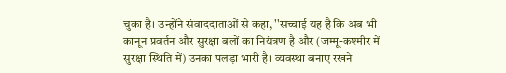चुका है। उन्होंने संवाददाताओं से कहा, ''सच्चाई यह है कि अब भी कानून प्रवर्तन और सुरक्षा बलों का नियंत्रण है और (जम्मू-कश्मीर में सुरक्षा स्थिति में) उनका पलड़ा भारी है। व्यवस्था बनाए रखने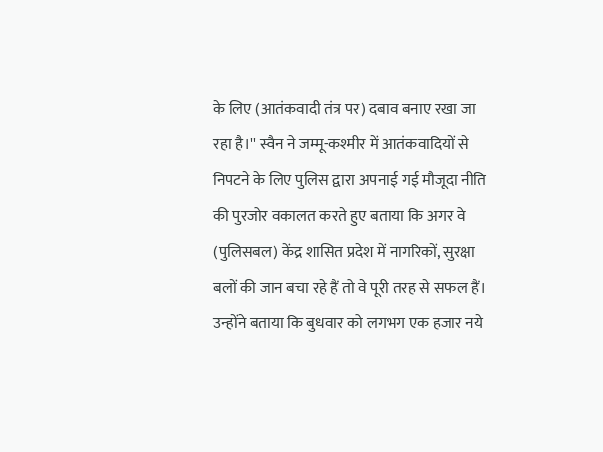के लिए (आतंकवादी तंत्र पर) दबाव बनाए रखा जा रहा है।'' स्वैन ने जम्मू-कश्मीर में आतंकवादियों से निपटने के लिए पुलिस द्वारा अपनाई गई मौजूदा नीति की पुरजोर वकालत करते हुए बताया कि अगर वे (पुलिसबल) केंद्र शासित प्रदेश में नागरिकों, सुरक्षा बलों की जान बचा रहे हैं तो वे पूरी तरह से सफल हैं। उन्होंने बताया कि बुधवार को लगभग एक हजार नये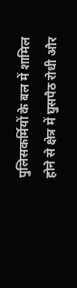पुलिसकर्मियों के बल में शामिल होने से क्षेत्र में घुसपैठ रोधी और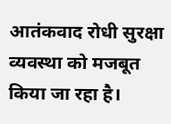आतंकवाद रोधी सुरक्षा व्यवस्था को मजबूत किया जा रहा है।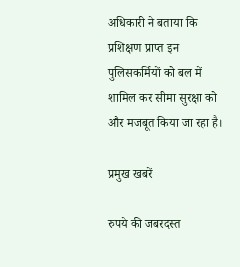अधिकारी ने बताया कि प्रशिक्षण प्राप्त इन पुलिसकर्मियों को बल में शामिल कर सीमा सुरक्षा को और मजबूत किया जा रहा है।

प्रमुख खबरें

रुपये की जबरदस्त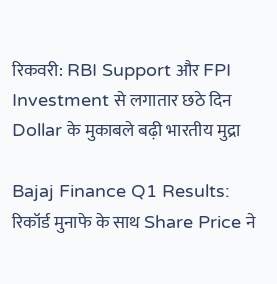रिकवरी: RBI Support और FPI Investment से लगातार छठे दिन Dollar के मुकाबले बढ़ी भारतीय मुद्रा

Bajaj Finance Q1 Results: रिकॉर्ड मुनाफे के साथ Share Price ने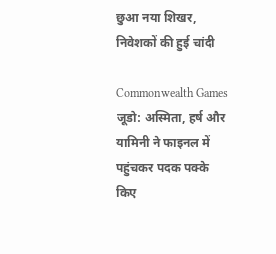छुआ नया शिखर, निवेशकों की हुई चांदी

Commonwealth Games जूडो: अस्मिता, हर्ष और यामिनी ने फाइनल में पहुंचकर पदक पक्के किए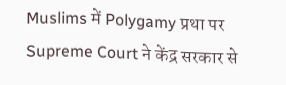Muslims में Polygamy प्रथा पर Supreme Court ने केंद्र सरकार से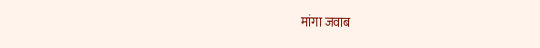मांगा जवाब